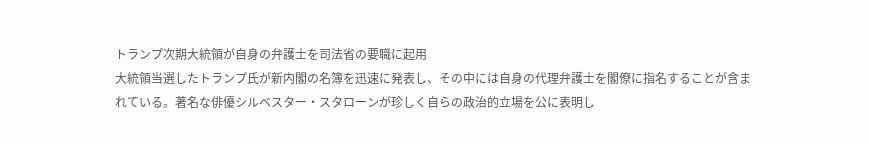トランプ次期大統領が自身の弁護士を司法省の要職に起用
大統領当選したトランプ氏が新内閣の名簿を迅速に発表し、その中には自身の代理弁護士を閣僚に指名することが含まれている。著名な俳優シルベスター・スタローンが珍しく自らの政治的立場を公に表明し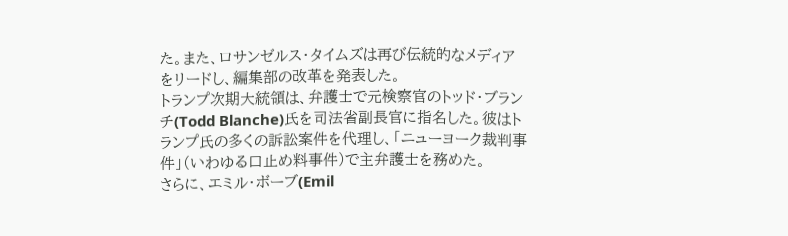た。また、ロサンゼルス・タイムズは再び伝統的なメディアをリードし、編集部の改革を発表した。
トランプ次期大統領は、弁護士で元検察官のトッド・ブランチ(Todd Blanche)氏を司法省副長官に指名した。彼はトランプ氏の多くの訴訟案件を代理し、「ニューヨーク裁判事件」(いわゆる口止め料事件)で主弁護士を務めた。
さらに、エミル・ボーブ(Emil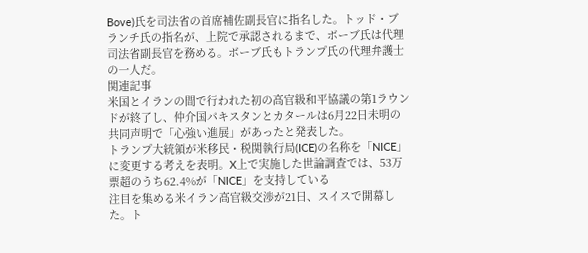Bove)氏を司法省の首席補佐副長官に指名した。トッド・ブランチ氏の指名が、上院で承認されるまで、ボーブ氏は代理司法省副長官を務める。ボーブ氏もトランプ氏の代理弁護士の一人だ。
関連記事
米国とイランの間で行われた初の高官級和平協議の第1ラウンドが終了し、仲介国パキスタンとカタールは6月22日未明の共同声明で「心強い進展」があったと発表した。
トランプ大統領が米移民・税関執行局(ICE)の名称を「NICE」に変更する考えを表明。X上で実施した世論調査では、53万票超のうち62.4%が「NICE」を支持している
注目を集める米イラン高官級交渉が21日、スイスで開幕した。ト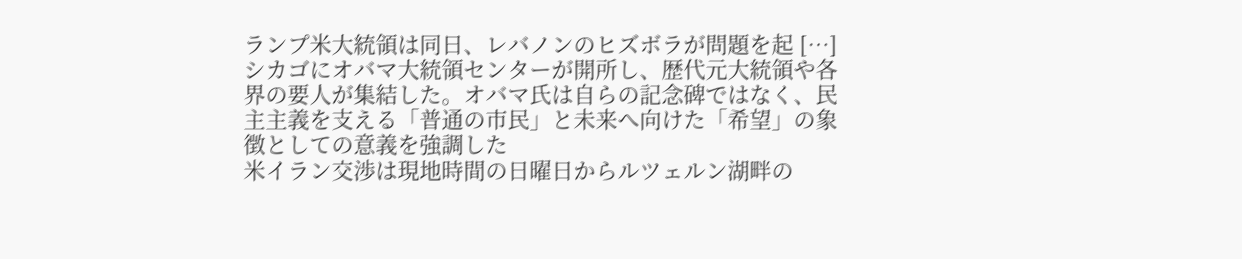ランプ米大統領は同日、レバノンのヒズボラが問題を起 […]
シカゴにオバマ大統領センターが開所し、歴代元大統領や各界の要人が集結した。オバマ氏は自らの記念碑ではなく、民主主義を支える「普通の市民」と未来へ向けた「希望」の象徴としての意義を強調した
米イラン交渉は現地時間の日曜日からルツェルン湖畔の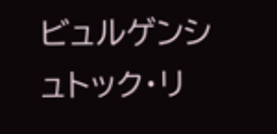ビュルゲンシュトック・リ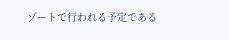ゾートで行われる予定である